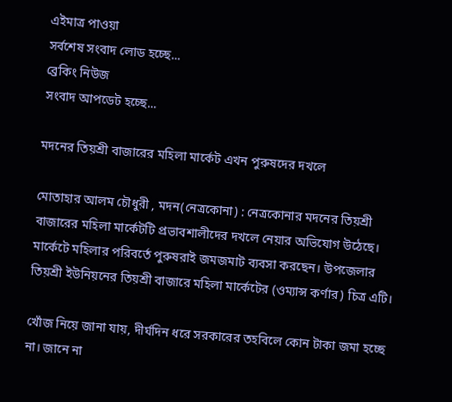এইমাত্র পাওয়া
সর্বশেষ সংবাদ লোড হচ্ছে...
ব্রেকিং নিউজ
সংবাদ আপডেট হচ্ছে...

মদনের তিয়শ্রী বাজারের মহিলা মার্কেট এখন পুরুষদের দখলে

মোতাহার আলম চৌধুরী , মদন(নেত্রকোনা) : নেত্রকোনার মদনের তিয়শ্রী বাজারের মহিলা মার্কেটটি প্রভাবশালীদের দখলে নেয়ার অভিযোগ উঠেছে। মার্কেটে মহিলার পরিবর্তে পুরুষরাই জমজমাট ব্যবসা করছেন। উপজেলার তিয়শ্রী ইউনিয়নের তিয়শ্রী বাজারে মহিলা মার্কেটের (ওম্যান্স কর্ণার) চিত্র এটি।

খোঁজ নিয়ে জানা যায়, দীর্ঘদিন ধরে সরকারের তহবিলে কোন টাকা জমা হচ্ছে না। জানে না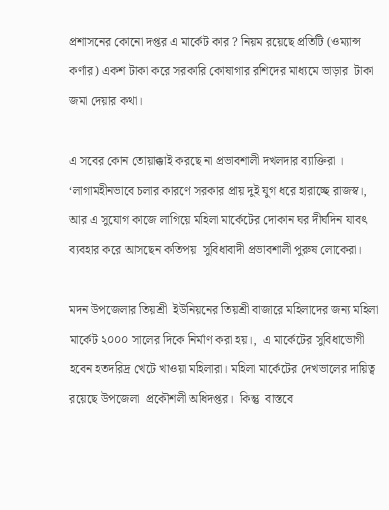প্রশাসনের কোনো দপ্তর এ মার্কেট কার ? নিয়ম রয়েছে প্রতিটি (ওম্যান্স কর্ণার) একশ টাকা করে সরকারি কোষাগার রশিদের মাধ্যমে ভাড়ার  টাকা জমা দেয়ার কথা।

এ সবের কোন তোয়াক্কাই করছে না প্রভাবশালী দখলদার ব্যাক্তিরা । ‘লাগামহীনভাবে চলার কারণে সরকার প্রায় দুই যুগ ধরে হারাচ্ছে রাজস্ব।, আর এ সুযোগ কাজে লাগিয়ে মহিলা মার্কেটের দোকান ঘর দীর্ঘদিন যাবৎ ব্যবহার করে আসছেন কতিপয়  সুবিধাবাদী প্রভাবশালী পুরুষ লোকেরা।

মদন উপজেলার তিয়শ্রী  ইউনিয়নের তিয়শ্রী বাজারে মহিলাদের জন্য মহিলা মার্কেট ২০০০ সালের দিকে নির্মাণ করা হয়।,  এ মার্কেটের সুবিধাভোগী হবেন হতদরিদ্র খেটে খাওয়া মহিলারা। মহিলা মার্কেটের দেখভালের দায়িত্ব রয়েছে উপজেলা  প্রকৌশলী অধিদপ্তর।  কিন্তু  বাস্তবে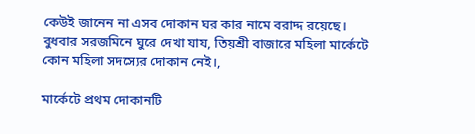কেউই জানেন না এসব দোকান ঘর কার নামে বরাদ্দ রয়েছে।  বুধবার সরজমিনে ঘুরে দেখা যায, তিয়শ্রী বাজারে মহিলা মার্কেটে কোন মহিলা সদস্যের দোকান নেই।,

মার্কেটে প্রথম দোকানটি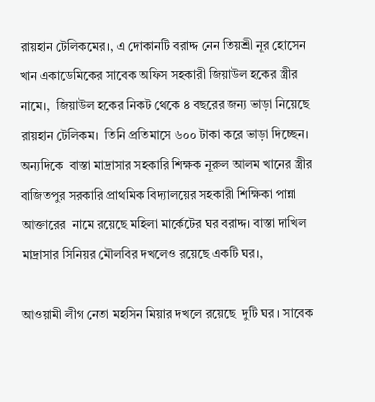রায়হান টেলিকমের।, এ দোকানটি বরাদ্দ নেন তিয়শ্রী নূর হোসেন  খান একাডেমিকের সাবেক অফিস সহকারী জিয়াউল হকের স্ত্রীর নামে।,  জিয়াউল হকের নিকট থেকে ৪ বছরের জন্য ভাড়া নিয়েছে রায়হান টেলিকম।  তিনি প্রতিমাসে ৬০০ টাকা করে ভাড়া দিচ্ছেন।  অন্যদিকে  বাস্তা মাদ্রাসার সহকারি শিক্ষক নূরুল আলম খানের স্ত্রীর  বাজিতপুর সরকারি প্রাথমিক বিদ্যালয়ের সহকারী শিক্ষিকা পান্না আক্তারের  নামে রয়েছে মহিলা মার্কেটের ঘর বরাদ্দ। বাস্তা দাখিল মাদ্রাসার সিনিয়র মৌলবির দখলেও রয়েছে একটি ঘর।,

আওয়ামী লীগ নেতা মহসিন মিয়ার দখলে রয়েছে  দুটি ঘর । সাবেক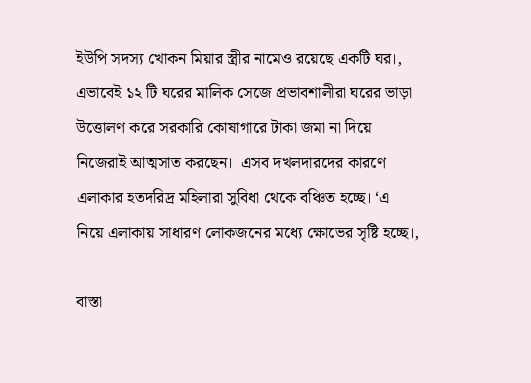ইউপি সদস্য খোকন মিয়ার স্ত্রীর নামেও রয়েছে একটি ঘর।, এভাবেই ১২ টি ঘরের মালিক সেজে প্রভাবশালীরা ঘরের ভাড়া উত্তোলণ করে সরকারি কোষাগারে টাকা জমা না দিয়ে নিজেরাই আত্মসাত করছেন।  এসব দখলদারদের কারণে এলাকার হতদরিদ্র মহিলারা সুবিধা থেকে বঞ্চিত হচ্ছে। ‘এ নিয়ে এলাকায় সাধারণ লোকজনের মধ্যে ক্ষোভের সৃষ্টি হচ্ছে।,

বাস্তা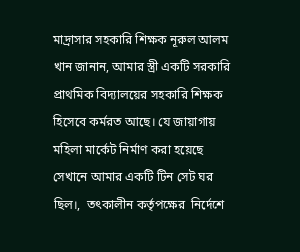মাদ্রাসার সহকারি শিক্ষক নূরুল আলম খান জানান, আমার স্ত্রী একটি সরকারি প্রাথমিক বিদ্যালয়ের সহকারি শিক্ষক হিসেবে কর্মরত আছে। যে জায়াগায় মহিলা মার্কেট নির্মাণ করা হয়েছে সেখানে আমার একটি টিন সেট ঘর ছিল।,  তৎকালীন কর্তৃপক্ষের  নির্দেশে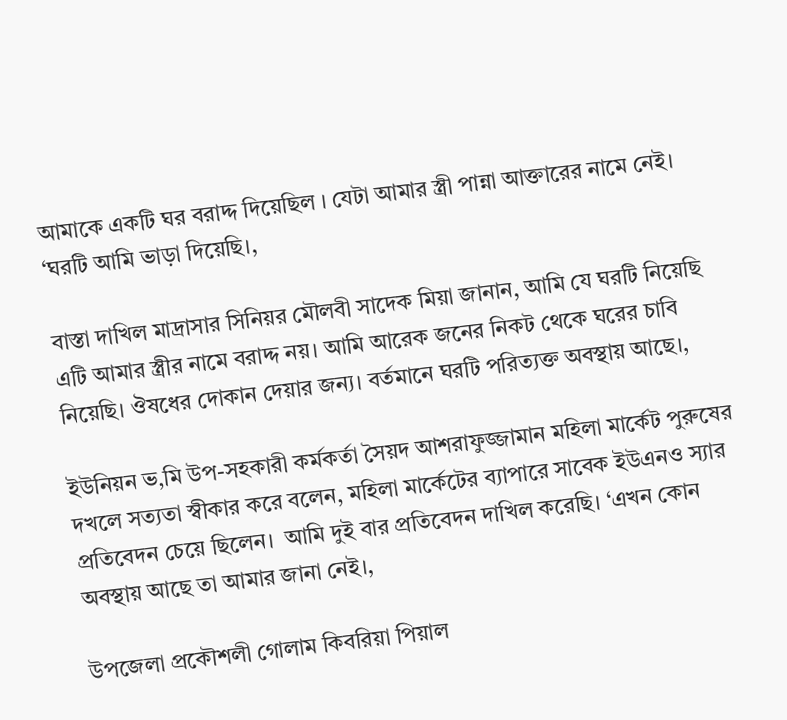আমাকে একটি ঘর বরাদ্দ দিয়েছিল । যেটা আমার স্ত্রী পান্না আক্তারের নামে নেই। ‘ঘরটি আমি ভাড়া দিয়েছি।,

বাস্তা দাখিল মাদ্রাসার সিনিয়র মৌলবী সাদেক মিয়া জানান, আমি যে ঘরটি নিয়েছি এটি আমার স্ত্রীর নামে বরাদ্দ নয়। আমি আরেক জনের নিকট থেকে ঘরের চাবি নিয়েছি। ঔষধের দোকান দেয়ার জন্য। বর্তমানে ঘরটি পরিত্যক্ত অবস্থায় আছে।,

ইউনিয়ন ভ‚মি উপ-সহকারী কর্মকর্তা সৈয়দ আশরাফুজ্জামান মহিলা মার্কেট পুরুষের দখলে সত্যতা স্বীকার করে বলেন, মহিলা মার্কেটের ব্যাপারে সাবেক ইউএনও স্যার প্রতিবেদন চেয়ে ছিলেন।  আমি দুই বার প্রতিবেদন দাখিল করেছি। ‘এখন কোন অবস্থায় আছে তা আমার জানা নেই।,

উপজেলা প্রকৌশলী গোলাম কিবরিয়া পিয়াল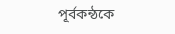পূর্বকন্ঠকে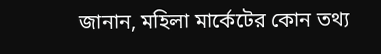জানান, মহিলা মার্কেটের কোন তথ্য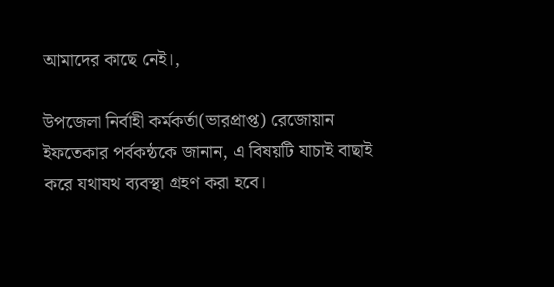আমাদের কাছে নেই।,

উপজেলা নির্বাহী কর্মকর্তা(ভারপ্রাপ্ত) রেজোয়ান ইফতেকার পর্বকন্ঠকে জানান, এ বিষয়টি যাচাই বাছাই করে যথাযথ ব্যবস্থা গ্রহণ করা হবে।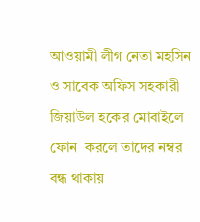আওয়ামী লীগ নেতা মহসিন ও সাবেক অফিস সহকারী  জিয়াউল হকের মোবাইলে ফোন  করলে তাদের নম্বর বন্ধ থাকায়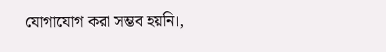যোগাযোগ করা সম্ভব হয়নি।,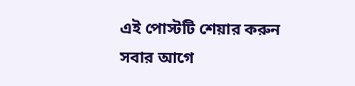এই পোস্টটি শেয়ার করুন
সবার আগে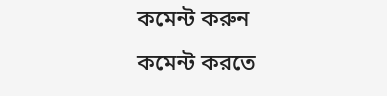কমেন্ট করুন
কমেন্ট করতে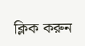ক্লিক করুন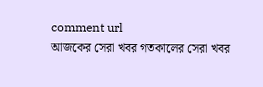comment url
আজকের সেরা খবর গতকালের সেরা খবর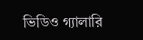ভিডিও গ্যালারি